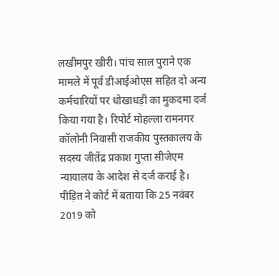लखीमपुर खीरी। पांच साल पुराने एक मामले में पूर्व डीआईओएस सहित दो अन्य कर्मचारियों पर धोखाधड़ी का मुकदमा दर्ज किया गया है। रिपोर्ट मोहल्ला रामनगर कॉलोनी निवासी राजकीय पुस्तकालय के सदस्य जीतेंद्र प्रकाश गुप्ता सीजेएम न्यायालय के आदेश से दर्ज कराई है।
पीड़ित ने कोर्ट में बताया कि 25 नवंबर 2019 को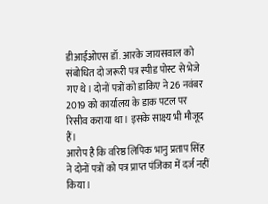डीआईओएस डॉ. आरके जायसवाल को संबोधित दो जरूरी पत्र स्पीड पोस्ट से भेजे गए थे। दोनों पत्रों को डाकिए ने 26 नवंबर 2019 को कार्यालय के डाक पटल पर रिसीव कराया था। इसके साक्ष्य भी मौजूद हैं।
आरोप है कि वरिष्ठ लिपिक भानु प्रताप सिंह ने दोनों पत्रों को पत्र प्राप्त पंजिका में दर्ज नहीं किया।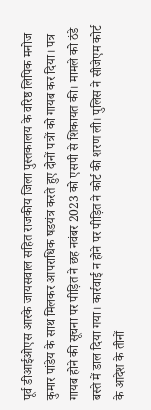पूर्व डीआईओएस आरके जायसवाल सहित राजकीय जिला पुस्तकालय के वरिष्ठ लिपिक मनोज कुमार पांडेय के साथ मिलकर आपराधिक षडयंत्र करते हुए दोनों पत्रों को गायब कर दिया। पत्र गायब होने की सूचना पर पीड़ित ने छह नवंबर 2023 को एसपी से शिकायत की। मामले को ठंडे बस्ते में डाल दिया गया। कार्रवाई न होने पर पीड़ित ने कोर्ट की शरण ली। पुलिस ने सीजेएम कोर्ट के आदेश के तीनों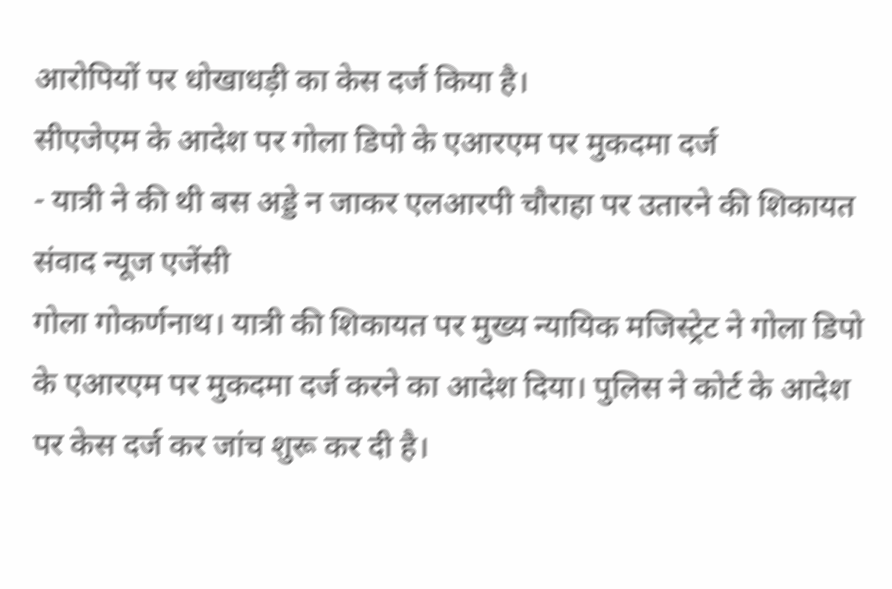आरोपियों पर धोखाधड़ी का केस दर्ज किया है।
सीएजेएम के आदेश पर गोला डिपो के एआरएम पर मुकदमा दर्ज
- यात्री ने की थी बस अड्डे न जाकर एलआरपी चौराहा पर उतारने की शिकायत
संवाद न्यूज एजेंसी
गोला गोकर्णनाथ। यात्री की शिकायत पर मुख्य न्यायिक मजिस्ट्रेट ने गोला डिपो के एआरएम पर मुकदमा दर्ज करने का आदेश दिया। पुलिस ने कोर्ट के आदेश पर केस दर्ज कर जांच शुरू कर दी है।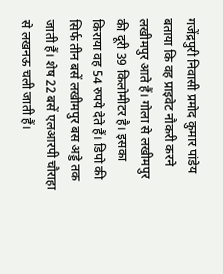गजेंद्रपुरी निवासी प्रमोद कुमार पांडेय बताया कि वह प्राइवेट नौकरी करने लखीमपुर आते हैं। गोला से लखीमपुर की दूरी 39 किलोमीटर है। इसका किराया वह 54 रुपये देते हैं। डिपो की सिर्फ तीन बसें लखीमपुर बस अड्डे तक जाती हैं। शेष 22 बसें एलआरपी चौराहा से लखनऊ चली जाती हैं।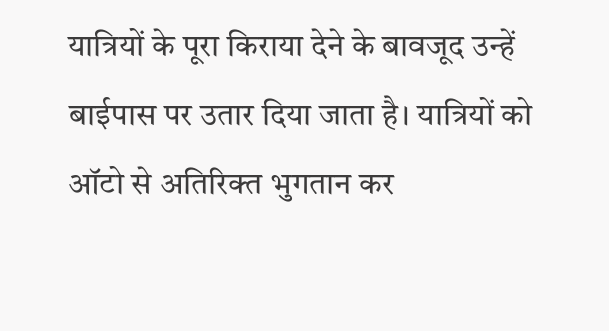यात्रियों के पूरा किराया देने के बावजूद उन्हें बाईपास पर उतार दिया जाता है। यात्रियों को ऑटो से अतिरिक्त भुगतान कर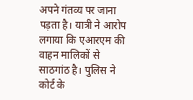अपने गंतव्य पर जाना पड़ता है। यात्री ने आरोप लगाया कि एआरएम की वाहन मालिकों से साठगांठ है। पुलिस ने कोर्ट के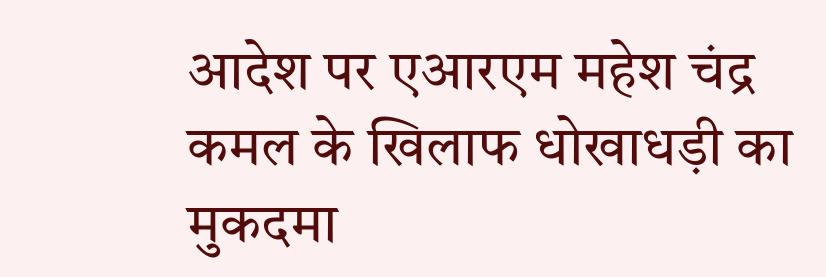आदेश पर एआरएम महेश चंद्र कमल के खिलाफ धोखाधड़ी का मुकदमा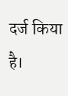दर्ज किया है।